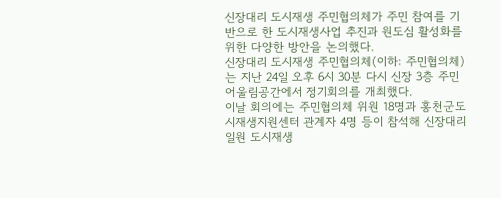신장대리 도시재생 주민협의체가 주민 참여를 기반으로 한 도시재생사업 추진과 원도심 활성화를 위한 다양한 방안을 논의했다.
신장대리 도시재생 주민협의체(이하: 주민협의체)는 지난 24일 오후 6시 30분 다시 신장 3층 주민어울림공간에서 정기회의를 개최했다.
이날 회의에는 주민협의체 위원 18명과 홍천군도시재생지원센터 관계자 4명 등이 참석해 신장대리 일원 도시재생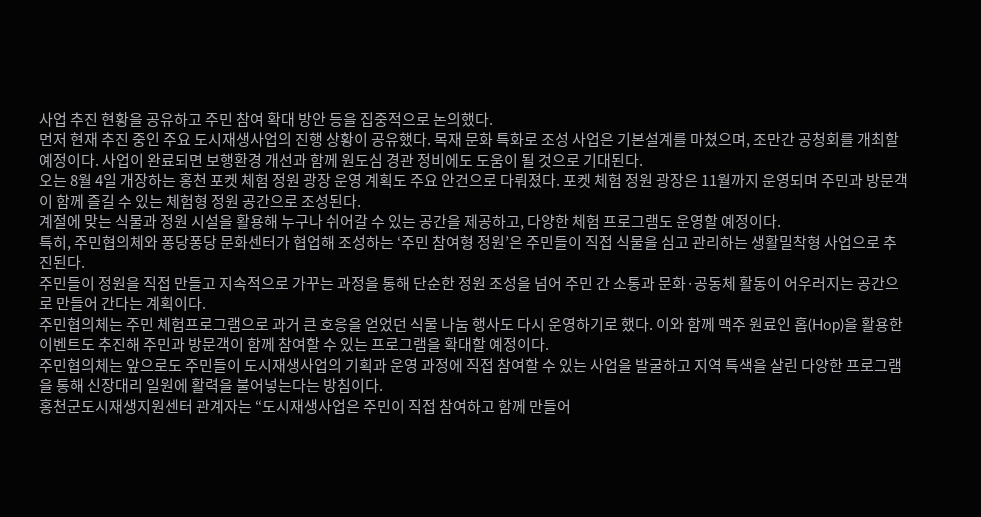사업 추진 현황을 공유하고 주민 참여 확대 방안 등을 집중적으로 논의했다.
먼저 현재 추진 중인 주요 도시재생사업의 진행 상황이 공유했다. 목재 문화 특화로 조성 사업은 기본설계를 마쳤으며, 조만간 공청회를 개최할 예정이다. 사업이 완료되면 보행환경 개선과 함께 원도심 경관 정비에도 도움이 될 것으로 기대된다.
오는 8월 4일 개장하는 홍천 포켓 체험 정원 광장 운영 계획도 주요 안건으로 다뤄졌다. 포켓 체험 정원 광장은 11월까지 운영되며 주민과 방문객이 함께 즐길 수 있는 체험형 정원 공간으로 조성된다.
계절에 맞는 식물과 정원 시설을 활용해 누구나 쉬어갈 수 있는 공간을 제공하고, 다양한 체험 프로그램도 운영할 예정이다.
특히, 주민협의체와 퐁당퐁당 문화센터가 협업해 조성하는 ‘주민 참여형 정원’은 주민들이 직접 식물을 심고 관리하는 생활밀착형 사업으로 추진된다.
주민들이 정원을 직접 만들고 지속적으로 가꾸는 과정을 통해 단순한 정원 조성을 넘어 주민 간 소통과 문화·공동체 활동이 어우러지는 공간으로 만들어 간다는 계획이다.
주민협의체는 주민 체험프로그램으로 과거 큰 호응을 얻었던 식물 나눔 행사도 다시 운영하기로 했다. 이와 함께 맥주 원료인 홉(Hop)을 활용한 이벤트도 추진해 주민과 방문객이 함께 참여할 수 있는 프로그램을 확대할 예정이다.
주민협의체는 앞으로도 주민들이 도시재생사업의 기획과 운영 과정에 직접 참여할 수 있는 사업을 발굴하고 지역 특색을 살린 다양한 프로그램을 통해 신장대리 일원에 활력을 불어넣는다는 방침이다.
홍천군도시재생지원센터 관계자는 “도시재생사업은 주민이 직접 참여하고 함께 만들어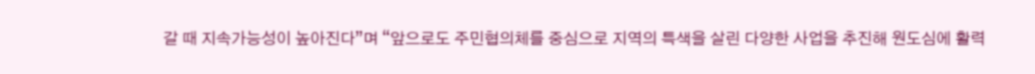갈 때 지속가능성이 높아진다”며 “앞으로도 주민협의체를 중심으로 지역의 특색을 살린 다양한 사업을 추진해 원도심에 활력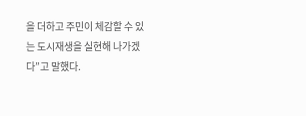을 더하고 주민이 체감할 수 있는 도시재생을 실현해 나가겠다”고 말했다.